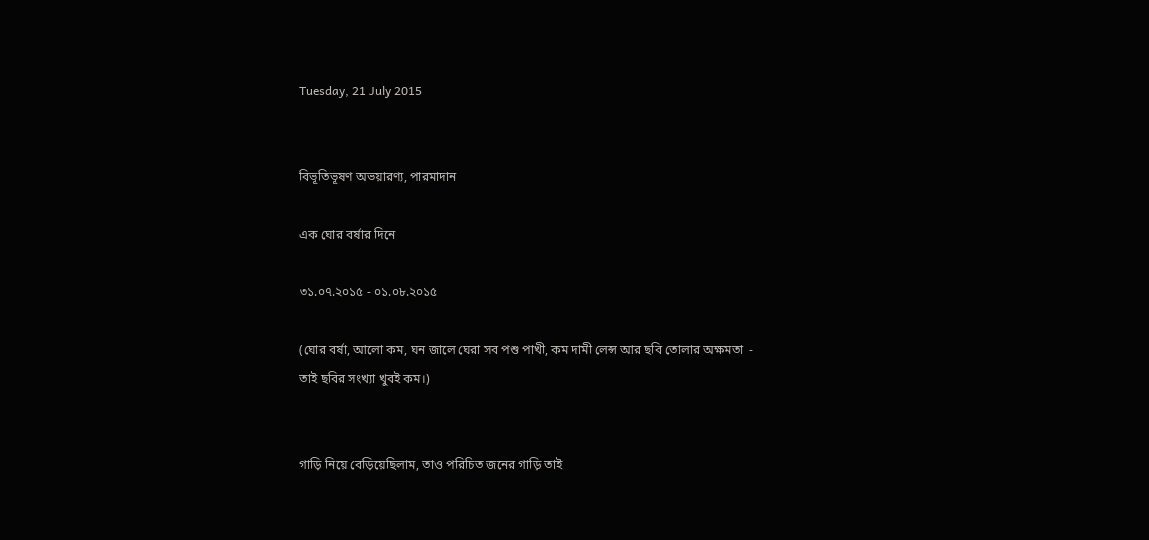Tuesday, 21 July 2015


বিভূতিভূষণ অভয়ারণ্য, পারমাদান

এক ঘোর বর্ষার দিনে

৩১.০৭.২০১৫ - ০১.০৮.২০১৫

(ঘোর বর্ষা, আলো কম, ঘন জালে ঘেরা সব পশু পাখী, কম দামী লেন্স আর ছবি তোলার অক্ষমতা  -
তাই ছবির সংখ্যা খুবই কম।)


গাড়ি নিয়ে বেড়িয়েছিলাম, তাও পরিচিত জনের গাড়ি তাই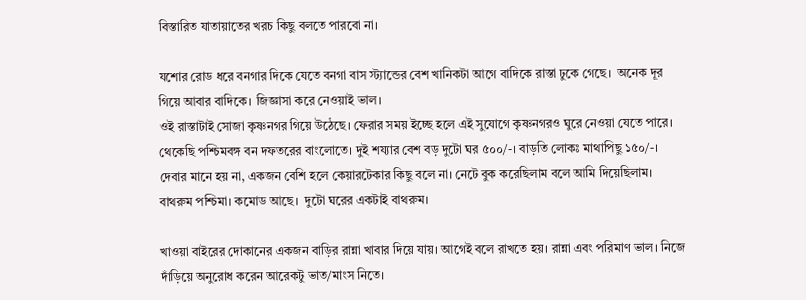বিস্তারিত যাতায়াতের খরচ কিছু বলতে পারবো না।

যশোর রোড ধরে বনগার দিকে যেতে বনগা বাস স্ট্যান্ডের বেশ খানিকটা আগে বাদিকে রাস্তা ঢুকে গেছে।  অনেক দূর গিয়ে আবার বাদিকে। জিজ্ঞাসা করে নেওয়াই ভাল।
ওই রাস্তাটাই সোজা কৃষ্ণনগর গিয়ে উঠেছে। ফেরার সময় ইচ্ছে হলে এই সুযোগে কৃষ্ণনগরও ঘুরে নেওয়া যেতে পারে।
থেকেছি পশ্চিমবঙ্গ বন দফতরের বাংলোতে। দুই শয্যার বেশ বড় দুটো ঘর ৫০০/-। বাড়তি লোকঃ মাথাপিছু ১৫০/-। দেবার মানে হয় না, একজন বেশি হলে কেয়ারটেকার কিছু বলে না। নেটে বুক করেছিলাম বলে আমি দিয়েছিলাম। বাথরুম পশ্চিমা। কমোড আছে।  দুটো ঘরের একটাই বাথরুম।

খাওয়া বাইরের দোকানের একজন বাড়ির রান্না খাবার দিয়ে যায়। আগেই বলে রাখতে হয়। রান্না এবং পরিমাণ ভাল। নিজে দাঁড়িয়ে অনুরোধ করেন আরেকটু ভাত/মাংস নিতে।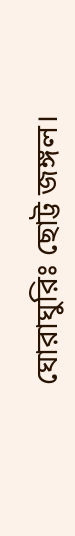ঘোরাঘুরিঃ ছোট্ট জঙ্গল।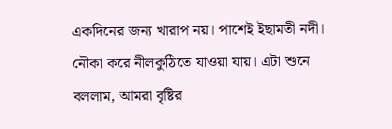একদিনের জন্য খারাপ নয়। পাশেই ইছামতী নদী। নৌকা করে নীলকুঠিতে যাওয়া যায়। এটা শুনে বললাম, আমরা বৃষ্টির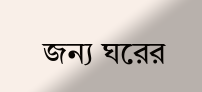জন্য ঘরের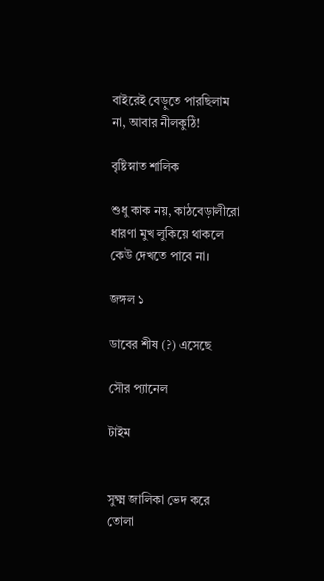বাইরেই বেড়ুতে পারছিলাম না, আবার নীলকুঠি!

বৃষ্টিস্নাত শালিক

শুধু কাক নয়, কাঠবেড়ালীরো ধারণা মুখ লুকিয়ে থাকলে কেউ দেখতে পাবে না।

জঙ্গল ১

ডাবের শীষ (?) এসেছে

সৌর প্যানেল

টাইম


সুক্ষ্ম জালিকা ভেদ করে তোলা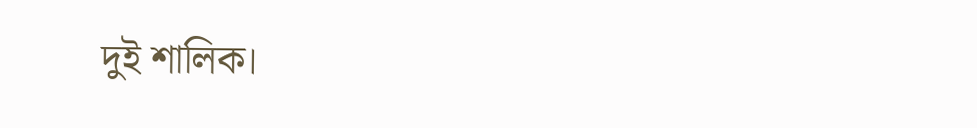দুই শালিক।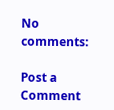No comments:

Post a Comment